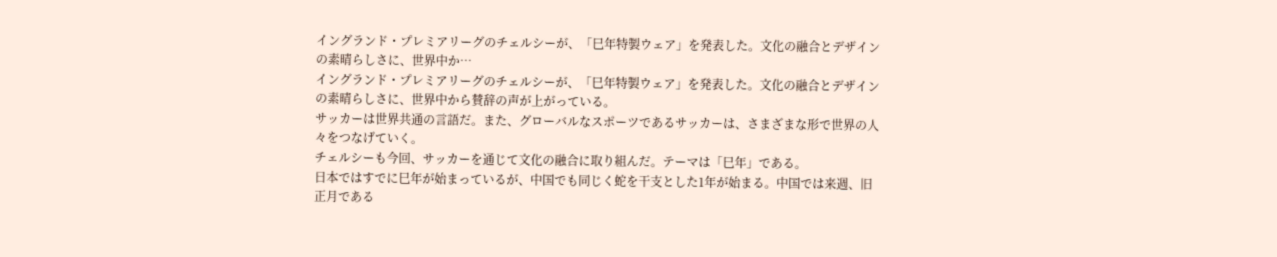イングランド・プレミアリーグのチェルシーが、「巳年特製ウェア」を発表した。文化の融合とデザインの素晴らしさに、世界中か…
イングランド・プレミアリーグのチェルシーが、「巳年特製ウェア」を発表した。文化の融合とデザインの素晴らしさに、世界中から賛辞の声が上がっている。
サッカーは世界共通の言語だ。また、グローバルなスポーツであるサッカーは、さまざまな形で世界の人々をつなげていく。
チェルシーも今回、サッカーを通じて文化の融合に取り組んだ。テーマは「巳年」である。
日本ではすでに巳年が始まっているが、中国でも同じく蛇を干支とした1年が始まる。中国では来週、旧正月である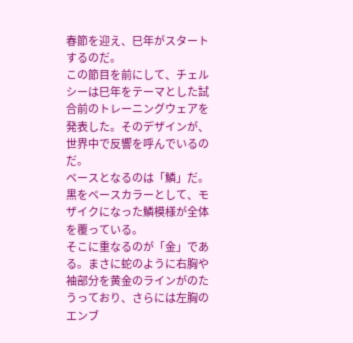春節を迎え、巳年がスタートするのだ。
この節目を前にして、チェルシーは巳年をテーマとした試合前のトレーニングウェアを発表した。そのデザインが、世界中で反響を呼んでいるのだ。
ベースとなるのは「鱗」だ。黒をベースカラーとして、モザイクになった鱗模様が全体を覆っている。
そこに重なるのが「金」である。まさに蛇のように右胸や袖部分を黄金のラインがのたうっており、さらには左胸のエンブ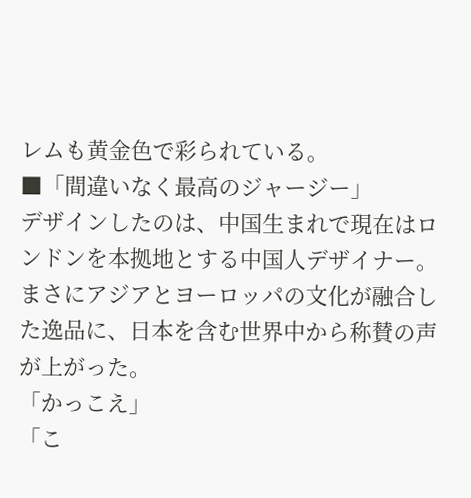レムも黄金色で彩られている。
■「間違いなく最高のジャージー」
デザインしたのは、中国生まれで現在はロンドンを本拠地とする中国人デザイナー。まさにアジアとヨーロッパの文化が融合した逸品に、日本を含む世界中から称賛の声が上がった。
「かっこえ」
「こ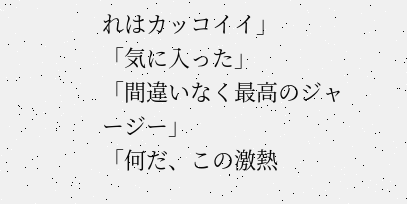れはカッコイイ」
「気に入った」
「間違いなく最高のジャージー」
「何だ、この激熱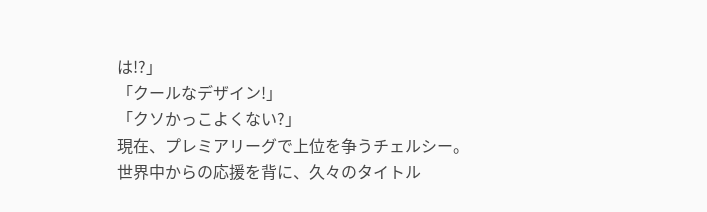は!?」
「クールなデザイン!」
「クソかっこよくない?」
現在、プレミアリーグで上位を争うチェルシー。世界中からの応援を背に、久々のタイトル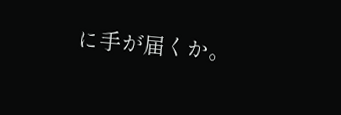に手が届くか。